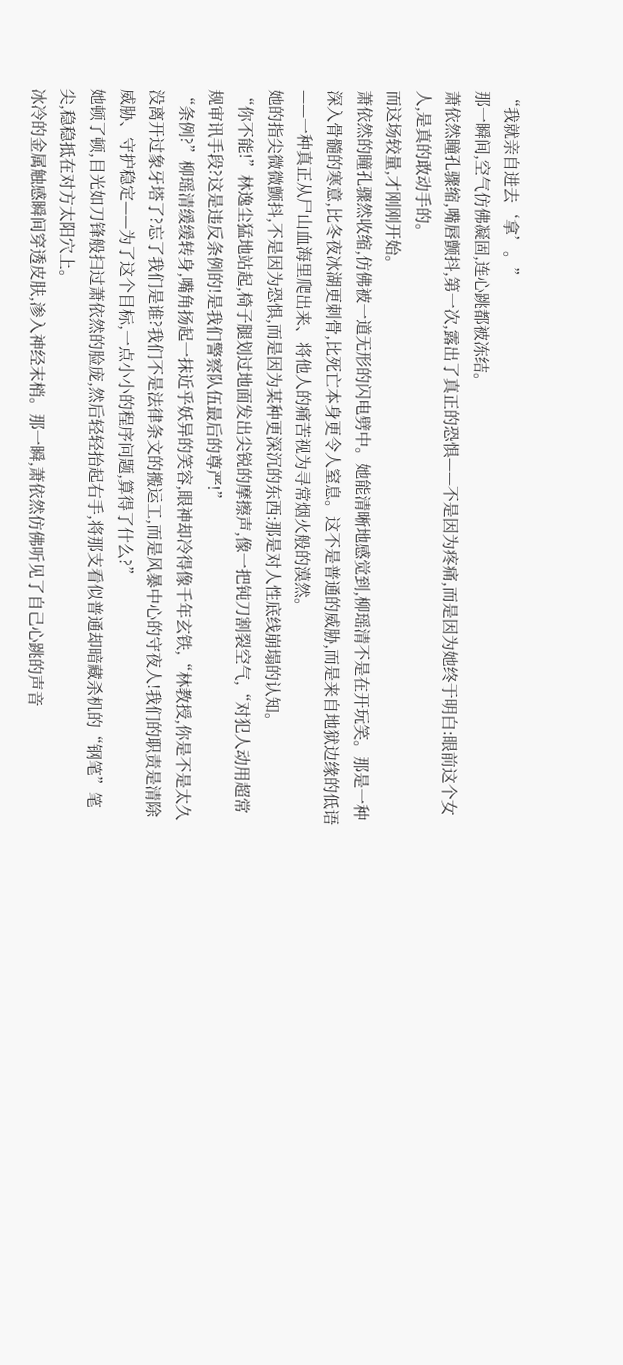“我就亲自进去‘拿’。”
那一瞬间,空气仿佛凝固,连心跳都被冻结。
萧依然瞳孔骤缩,嘴唇颤抖,第一次,露出了真正的恐惧——不是因为疼痛,而是因为她终于明白:眼前这个女人,是真的敢动手的。
而这场较量,才刚刚开始。
萧依然的瞳孔骤然收缩,仿佛被一道无形的闪电劈中。她能清晰地感觉到,柳瑶清不是在开玩笑。那是一种深入骨髓的寒意,比冬夜冰湖更刺骨,比死亡本身更令人窒息。这不是普通的威胁,而是来自地狱边缘的低语——一种真正从尸山血海里爬出来、将他人的痛苦视为寻常烟火般的漠然。
她的指尖微微颤抖,不是因为恐惧,而是因为某种更深沉的东西:那是对人性底线崩塌的认知。
“你不能!”林逸尘猛地站起,椅子腿划过地面发出尖锐的摩擦声,像一把钝刀割裂空气,“对犯人动用超常规审讯手段?这是违反条例的!是我们警察队伍最后的尊严!”
“条例?”柳瑶清缓缓转身,嘴角扬起一抹近乎妖异的笑容,眼神却冷得像千年玄铁,“林教授,你是不是太久没离开过象牙塔了?忘了我们是谁?我们不是法律条文的搬运工,而是风暴中心的守夜人!我们的职责是清除威胁、守护稳定——为了这个目标,一点小小的程序问题,算得了什么?”
她顿了顿,目光如刀锋般扫过萧依然的脸庞,然后轻轻抬起右手,将那支看似普通却暗藏杀机的“钢笔”笔尖,稳稳抵在对方太阳穴上。
冰冷的金属触感瞬间穿透皮肤,渗入神经末梢。那一瞬,萧依然仿佛听见了自己心跳的声音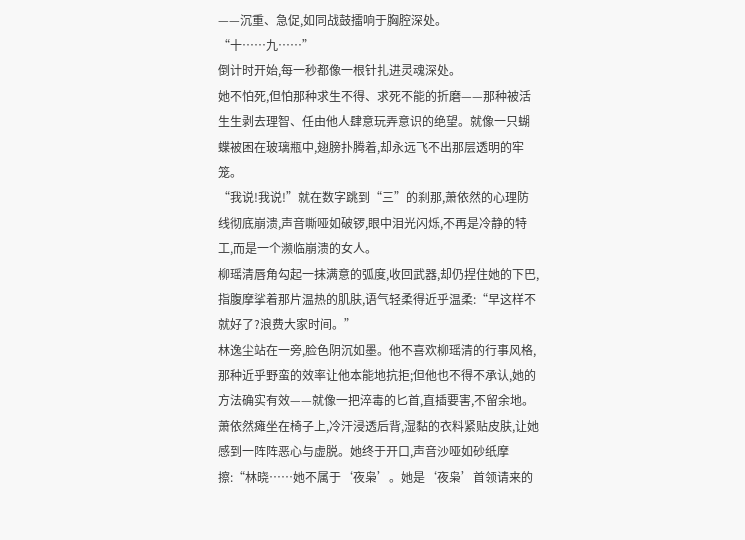——沉重、急促,如同战鼓擂响于胸腔深处。
“十……九……”
倒计时开始,每一秒都像一根针扎进灵魂深处。
她不怕死,但怕那种求生不得、求死不能的折磨——那种被活生生剥去理智、任由他人肆意玩弄意识的绝望。就像一只蝴蝶被困在玻璃瓶中,翅膀扑腾着,却永远飞不出那层透明的牢笼。
“我说!我说!”就在数字跳到“三”的刹那,萧依然的心理防线彻底崩溃,声音嘶哑如破锣,眼中泪光闪烁,不再是冷静的特工,而是一个濒临崩溃的女人。
柳瑶清唇角勾起一抹满意的弧度,收回武器,却仍捏住她的下巴,指腹摩挲着那片温热的肌肤,语气轻柔得近乎温柔:“早这样不就好了?浪费大家时间。”
林逸尘站在一旁,脸色阴沉如墨。他不喜欢柳瑶清的行事风格,那种近乎野蛮的效率让他本能地抗拒;但他也不得不承认,她的方法确实有效——就像一把淬毒的匕首,直插要害,不留余地。
萧依然瘫坐在椅子上,冷汗浸透后背,湿黏的衣料紧贴皮肤,让她感到一阵阵恶心与虚脱。她终于开口,声音沙哑如砂纸摩擦:“林晓……她不属于‘夜枭’。她是‘夜枭’首领请来的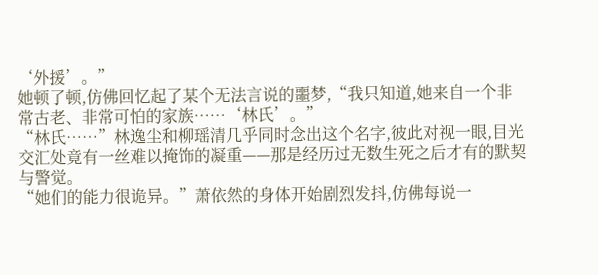‘外援’。”
她顿了顿,仿佛回忆起了某个无法言说的噩梦,“我只知道,她来自一个非常古老、非常可怕的家族……‘林氏’。”
“林氏……”林逸尘和柳瑶清几乎同时念出这个名字,彼此对视一眼,目光交汇处竟有一丝难以掩饰的凝重——那是经历过无数生死之后才有的默契与警觉。
“她们的能力很诡异。”萧依然的身体开始剧烈发抖,仿佛每说一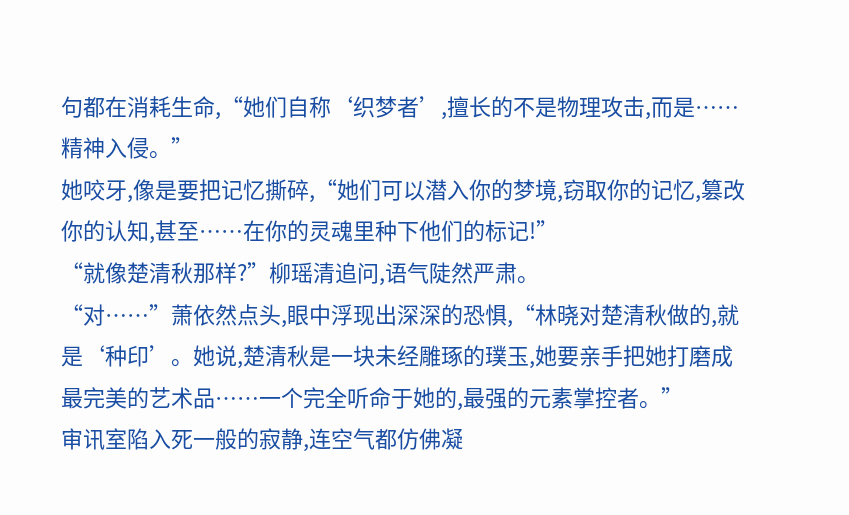句都在消耗生命,“她们自称‘织梦者’,擅长的不是物理攻击,而是……精神入侵。”
她咬牙,像是要把记忆撕碎,“她们可以潜入你的梦境,窃取你的记忆,篡改你的认知,甚至……在你的灵魂里种下他们的标记!”
“就像楚清秋那样?”柳瑶清追问,语气陡然严肃。
“对……”萧依然点头,眼中浮现出深深的恐惧,“林晓对楚清秋做的,就是‘种印’。她说,楚清秋是一块未经雕琢的璞玉,她要亲手把她打磨成最完美的艺术品……一个完全听命于她的,最强的元素掌控者。”
审讯室陷入死一般的寂静,连空气都仿佛凝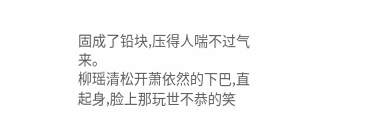固成了铅块,压得人喘不过气来。
柳瑶清松开萧依然的下巴,直起身,脸上那玩世不恭的笑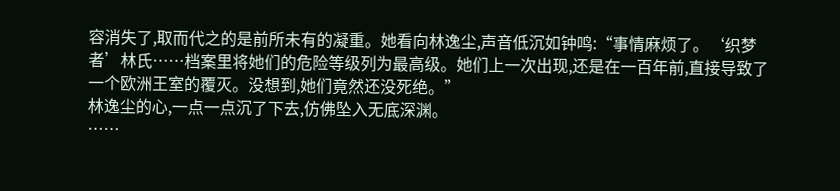容消失了,取而代之的是前所未有的凝重。她看向林逸尘,声音低沉如钟鸣:“事情麻烦了。‘织梦者’林氏……档案里将她们的危险等级列为最高级。她们上一次出现,还是在一百年前,直接导致了一个欧洲王室的覆灭。没想到,她们竟然还没死绝。”
林逸尘的心,一点一点沉了下去,仿佛坠入无底深渊。
……